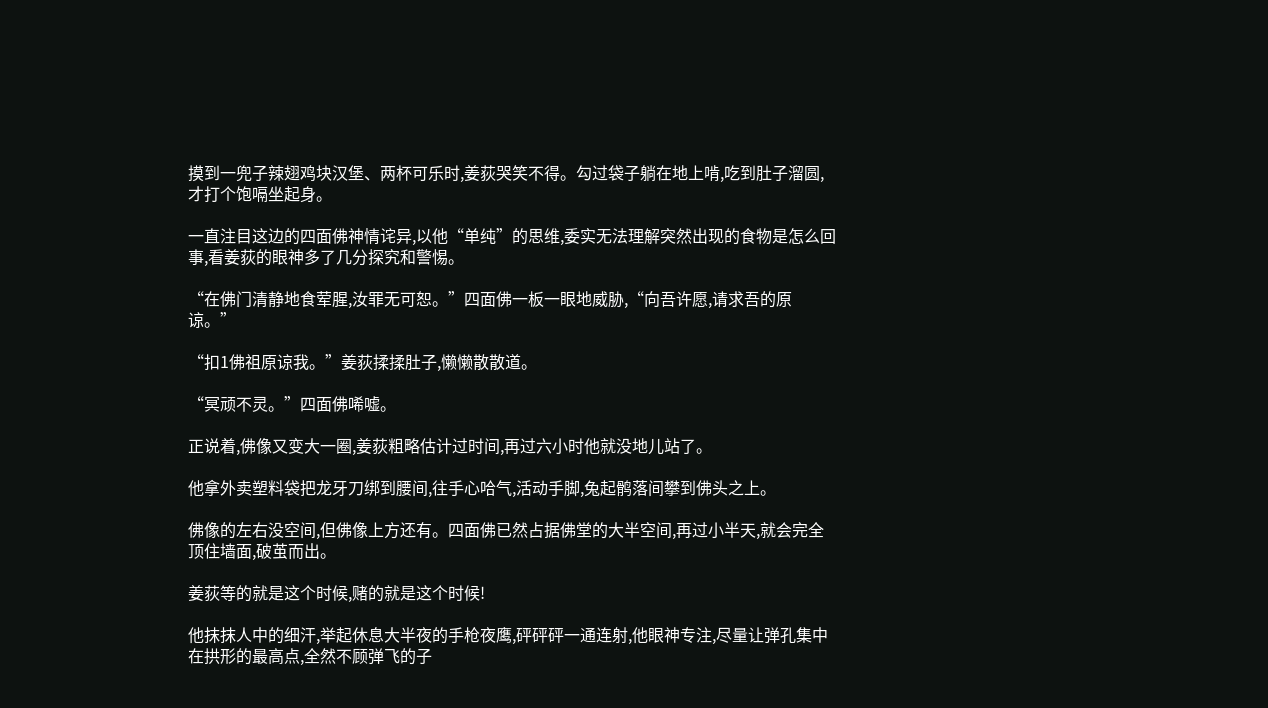摸到一兜子辣翅鸡块汉堡、两杯可乐时,姜荻哭笑不得。勾过袋子躺在地上啃,吃到肚子溜圆,才打个饱嗝坐起身。

一直注目这边的四面佛神情诧异,以他“单纯”的思维,委实无法理解突然出现的食物是怎么回事,看姜荻的眼神多了几分探究和警惕。

“在佛门清静地食荤腥,汝罪无可恕。”四面佛一板一眼地威胁,“向吾许愿,请求吾的原谅。”

“扣1佛祖原谅我。”姜荻揉揉肚子,懒懒散散道。

“冥顽不灵。”四面佛唏嘘。

正说着,佛像又变大一圈,姜荻粗略估计过时间,再过六小时他就没地儿站了。

他拿外卖塑料袋把龙牙刀绑到腰间,往手心哈气,活动手脚,兔起鹘落间攀到佛头之上。

佛像的左右没空间,但佛像上方还有。四面佛已然占据佛堂的大半空间,再过小半天,就会完全顶住墙面,破茧而出。

姜荻等的就是这个时候,赌的就是这个时候!

他抹抹人中的细汗,举起休息大半夜的手枪夜鹰,砰砰砰一通连射,他眼神专注,尽量让弹孔集中在拱形的最高点,全然不顾弹飞的子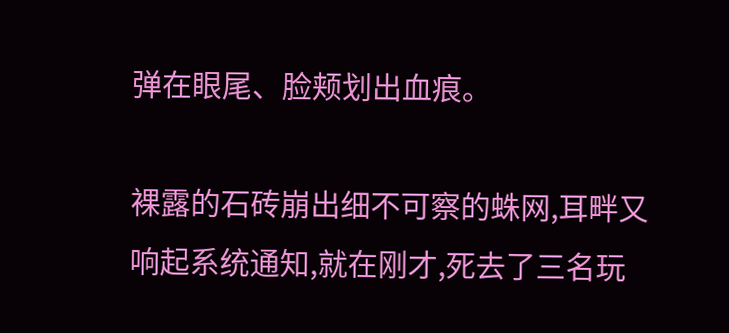弹在眼尾、脸颊划出血痕。

裸露的石砖崩出细不可察的蛛网,耳畔又响起系统通知,就在刚才,死去了三名玩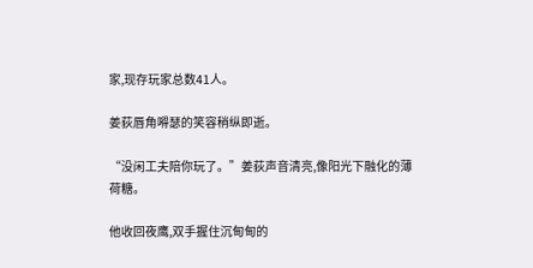家,现存玩家总数41人。

姜荻唇角嘚瑟的笑容稍纵即逝。

“没闲工夫陪你玩了。”姜荻声音清亮,像阳光下融化的薄荷糖。

他收回夜鹰,双手握住沉甸甸的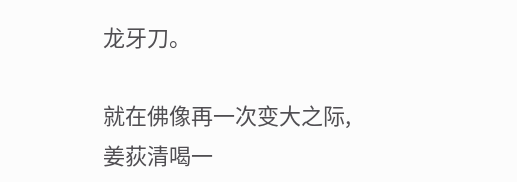龙牙刀。

就在佛像再一次变大之际,姜荻清喝一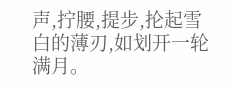声,拧腰,提步,抡起雪白的薄刃,如划开一轮满月。